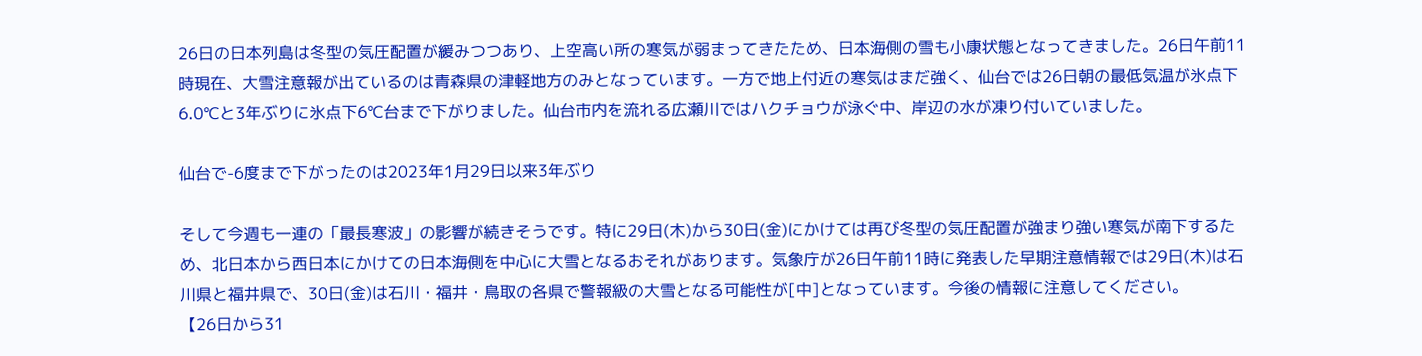26日の日本列島は冬型の気圧配置が緩みつつあり、上空高い所の寒気が弱まってきたため、日本海側の雪も小康状態となってきました。26日午前11時現在、大雪注意報が出ているのは青森県の津軽地方のみとなっています。一方で地上付近の寒気はまだ強く、仙台では26日朝の最低気温が氷点下6.0℃と3年ぶりに氷点下6℃台まで下がりました。仙台市内を流れる広瀬川ではハクチョウが泳ぐ中、岸辺の水が凍り付いていました。

仙台で-6度まで下がったのは2023年1月29日以来3年ぶり

そして今週も一連の「最長寒波」の影響が続きそうです。特に29日(木)から30日(金)にかけては再び冬型の気圧配置が強まり強い寒気が南下するため、北日本から西日本にかけての日本海側を中心に大雪となるおそれがあります。気象庁が26日午前11時に発表した早期注意情報では29日(木)は石川県と福井県で、30日(金)は石川・福井・鳥取の各県で警報級の大雪となる可能性が[中]となっています。今後の情報に注意してください。
【26日から31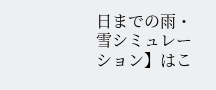日までの雨・雪シミュレーション】はこ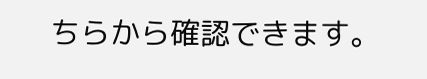ちらから確認できます。